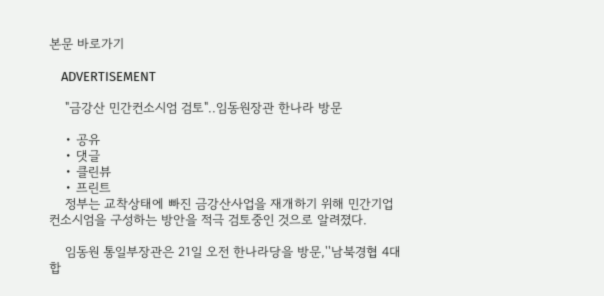본문 바로가기

    ADVERTISEMENT

    "금강산 민간컨소시엄 검토"..임동원장관 한나라 방문

    • 공유
    • 댓글
    • 클린뷰
    • 프린트
    정부는 교착상태에 빠진 금강산사업을 재개하기 위해 민간기업 컨소시엄을 구성하는 방안을 적극 검토중인 것으로 알려졌다.

    임동원 통일부장관은 21일 오전 한나라당을 방문,''남북경협 4대 합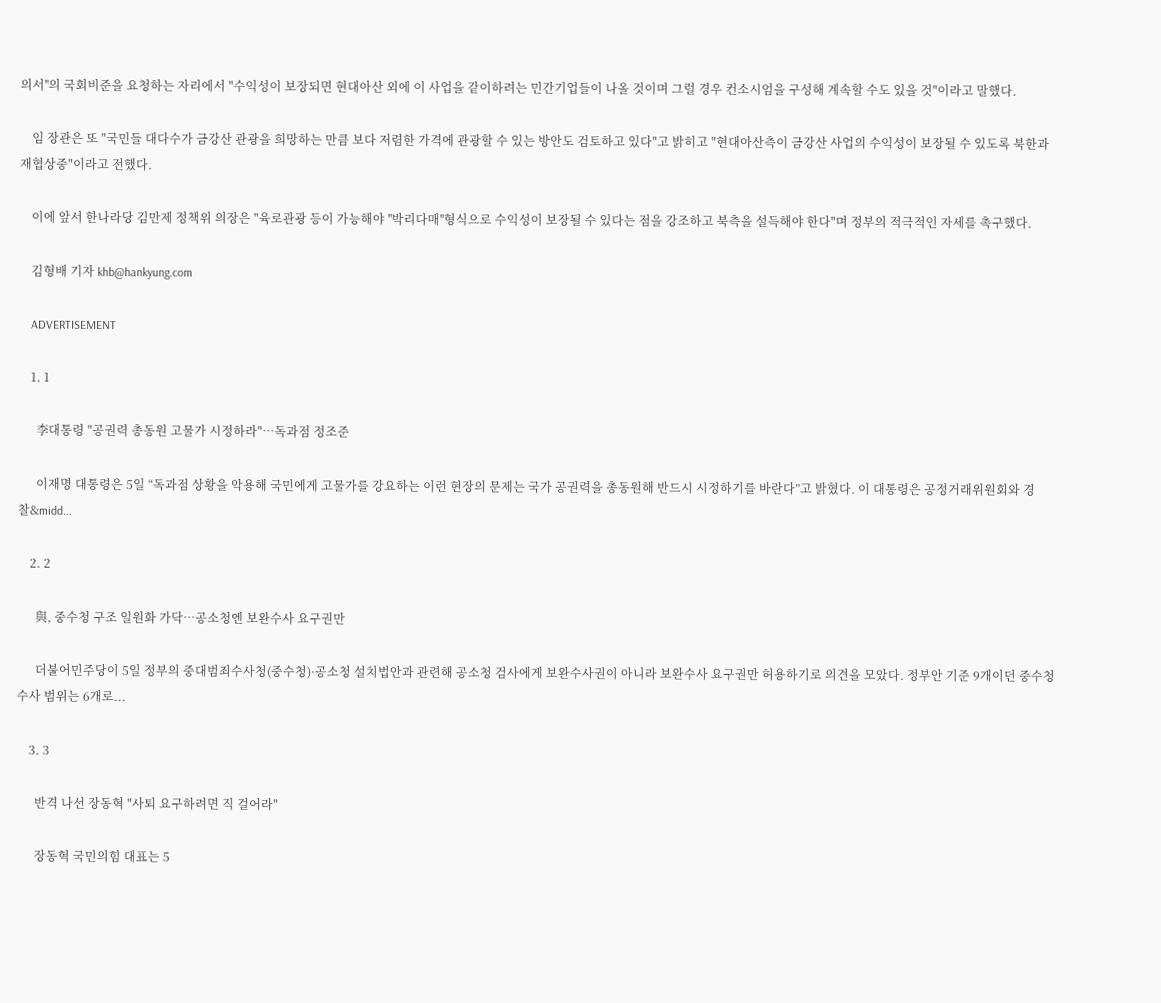의서''의 국회비준을 요청하는 자리에서 "수익성이 보장되면 현대아산 외에 이 사업을 같이하려는 민간기업들이 나올 것이며 그럴 경우 컨소시엄을 구성해 계속할 수도 있을 것"이라고 말했다.

    임 장관은 또 "국민들 대다수가 금강산 관광을 희망하는 만큼 보다 저렴한 가격에 관광할 수 있는 방안도 검토하고 있다"고 밝히고 "현대아산측이 금강산 사업의 수익성이 보장될 수 있도록 북한과 재협상중"이라고 전했다.

    이에 앞서 한나라당 김만제 정책위 의장은 "육로관광 등이 가능해야 ''박리다매''형식으로 수익성이 보장될 수 있다는 점을 강조하고 북측을 설득해야 한다"며 정부의 적극적인 자세를 촉구했다.

    김형배 기자 khb@hankyung.com

    ADVERTISEMENT

    1. 1

      李대통령 "공권력 총동원 고물가 시정하라"…독과점 정조준

      이재명 대통령은 5일 “독과점 상황을 악용해 국민에게 고물가를 강요하는 이런 현장의 문제는 국가 공권력을 총동원해 반드시 시정하기를 바란다”고 밝혔다. 이 대통령은 공정거래위원회와 경찰&midd...

    2. 2

      與, 중수청 구조 일원화 가닥…공소청엔 보완수사 요구권만

      더불어민주당이 5일 정부의 중대범죄수사청(중수청)·공소청 설치법안과 관련해 공소청 검사에게 보완수사권이 아니라 보완수사 요구권만 허용하기로 의견을 모았다. 정부안 기준 9개이던 중수청 수사 범위는 6개로...

    3. 3

      반격 나선 장동혁 "사퇴 요구하려면 직 걸어라"

      장동혁 국민의힘 대표는 5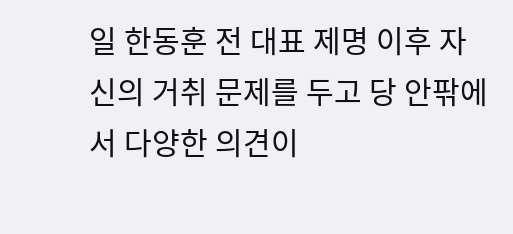일 한동훈 전 대표 제명 이후 자신의 거취 문제를 두고 당 안팎에서 다양한 의견이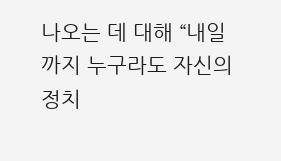나오는 데 대해 “내일까지 누구라도 자신의 정치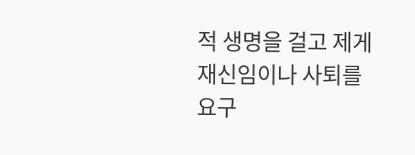적 생명을 걸고 제게 재신임이나 사퇴를 요구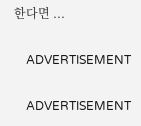한다면 ...

    ADVERTISEMENT

    ADVERTISEMENT